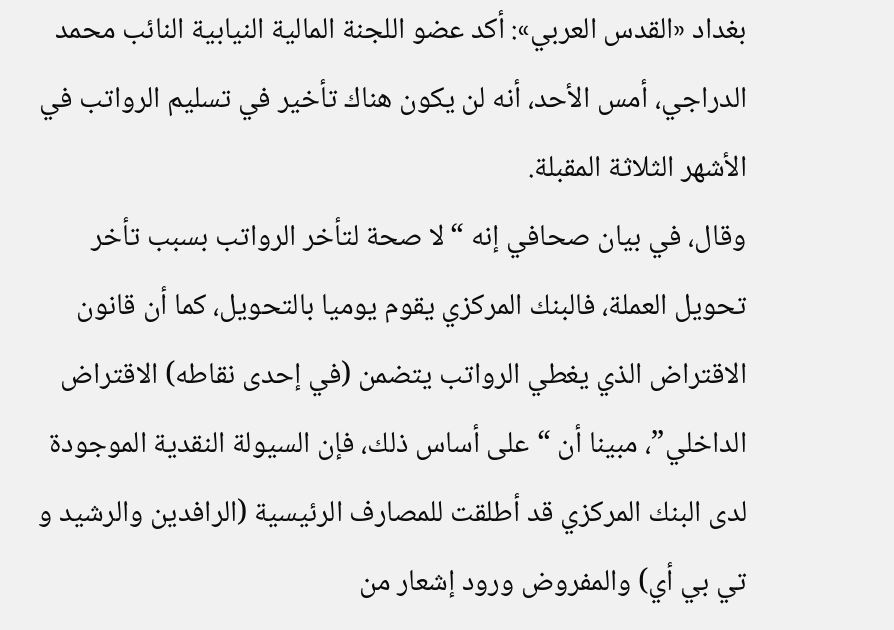بغداد «القدس العربي»: أكد عضو اللجنة المالية النيابية النائب محمد الدراجي، أمس الأحد، أنه لن يكون هناك تأخير في تسليم الرواتب في الأشهر الثلاثة المقبلة.
وقال، في بيان صحافي إنه “لا صحة لتأخر الرواتب بسبب تأخر تحويل العملة، فالبنك المركزي يقوم يوميا بالتحويل، كما أن قانون الاقتراض الذي يغطي الرواتب يتضمن (في إحدى نقاطه) الاقتراض الداخلي”، مبينا أن “على أساس ذلك، فإن السيولة النقدية الموجودة لدى البنك المركزي قد أطلقت للمصارف الرئيسية (الرافدين والرشيد و تي بي أي) والمفروض ورود إشعار من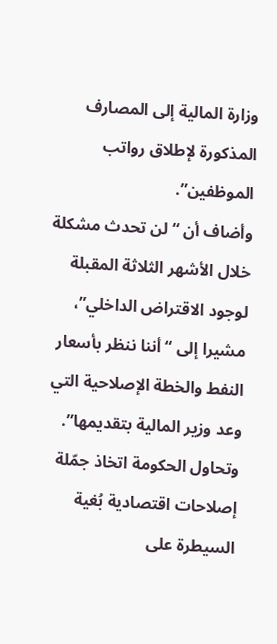وزارة المالية إلى المصارف المذكورة لإطلاق رواتب الموظفين”.
وأضاف أن “لن تحدث مشكلة خلال الأشهر الثلاثة المقبلة لوجود الاقتراض الداخلي”، مشيرا إلى “أننا ننظر بأسعار النفط والخطة الإصلاحية التي وعد وزير المالية بتقديمها”.
وتحاول الحكومة اتخاذ جمّلة إصلاحات اقتصادية بُغية السيطرة على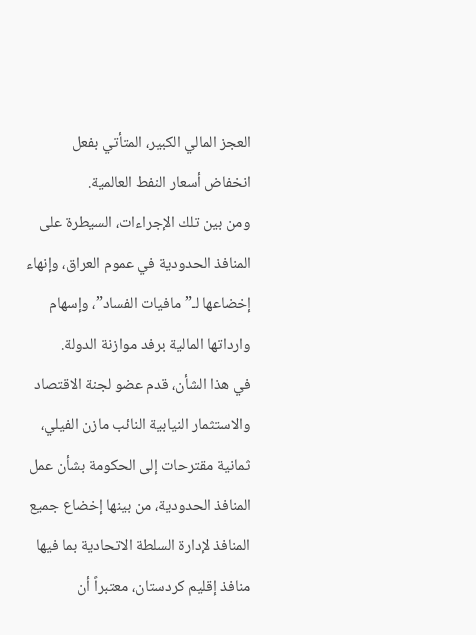العجز المالي الكبير، المتأتي بفعل انخفاض أسعار النفط العالمية.
ومن بين تلك الإجراءات، السيطرة على المنافذ الحدودية في عموم العراق، وإنهاء إخضاعها لـ”مافيات الفساد”، وإسهام وارداتها المالية برفد موازنة الدولة.
في هذا الشأن، قدم عضو لجنة الاقتصاد والاستثمار النيابية النائب مازن الفيلي، ثمانية مقترحات إلى الحكومة بشأن عمل المنافذ الحدودية، من بينها إخضاع جميع المنافذ لإدارة السلطة الاتحادية بما فيها منافذ إقليم كردستان، معتبراً أن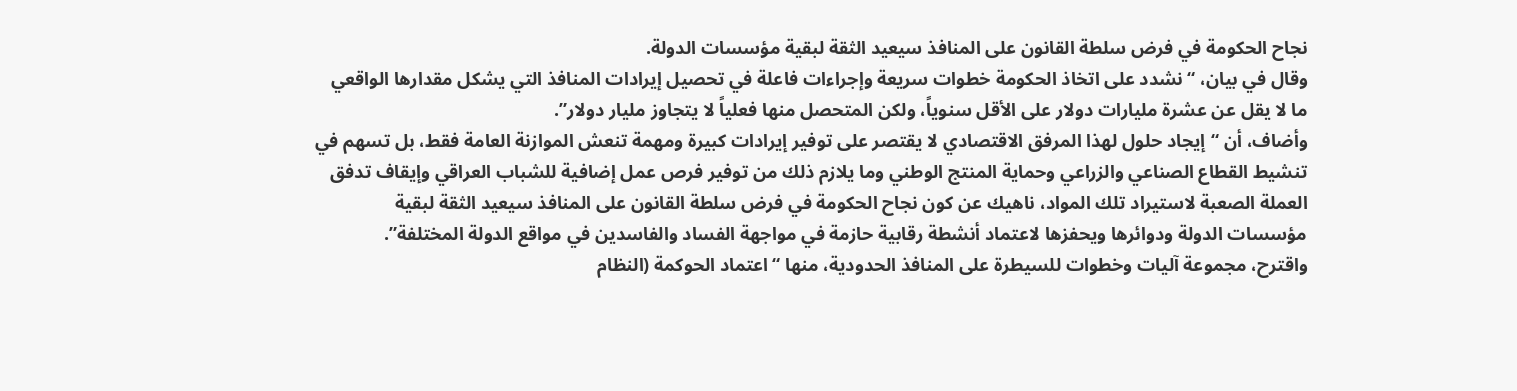نجاح الحكومة في فرض سلطة القانون على المنافذ سيعيد الثقة لبقية مؤسسات الدولة.
وقال في بيان، “نشدد على اتخاذ الحكومة خطوات سريعة وإجراءات فاعلة في تحصيل إيرادات المنافذ التي يشكل مقدارها الواقعي ما لا يقل عن عشرة مليارات دولار على الأقل سنوياً، ولكن المتحصل منها فعلياً لا يتجاوز مليار دولار”.
وأضاف، أن “إيجاد حلول لهذا المرفق الاقتصادي لا يقتصر على توفير إيرادات كبيرة ومهمة تنعش الموازنة العامة فقط، بل تسهم في تنشيط القطاع الصناعي والزراعي وحماية المنتج الوطني وما يلازم ذلك من توفير فرص عمل إضافية للشباب العراقي وإيقاف تدفق العملة الصعبة لاستيراد تلك المواد، ناهيك عن كون نجاح الحكومة في فرض سلطة القانون على المنافذ سيعيد الثقة لبقية مؤسسات الدولة ودوائرها ويحفزها لاعتماد أنشطة رقابية حازمة في مواجهة الفساد والفاسدين في مواقع الدولة المختلفة”.
واقترح، مجموعة آليات وخطوات للسيطرة على المنافذ الحدودية، منها “اعتماد الحوكمة (النظام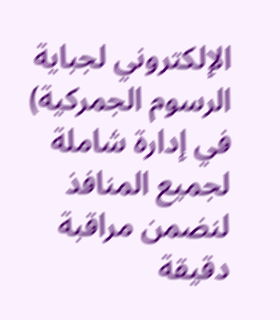الإلكتروني لجباية الرسوم الجمركية) في إدارة شاملة لجميع المنافذ لنضمن مراقبة دقيقة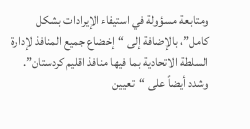ومتابعة مسؤولة في استيفاء الإيرادات بشكل كامل”، بالإضافة إلى “إخضاع جميع المنافذ لإدارة السلطة الاتحادية بما فيها منافذ اقليم كردستان”.
وشدد أيضاً على “تعيين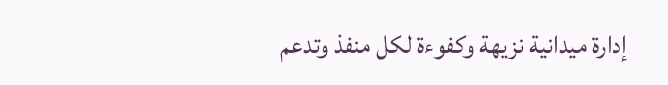إدارة ميدانية نزيهة وكفوءة لكل منفذ وتدعم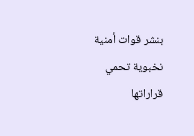بنشر قوات أمنية نخبوية تحمي قراراتها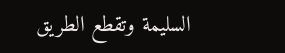السليمة وتقطع الطريق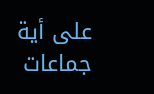على أية جماعات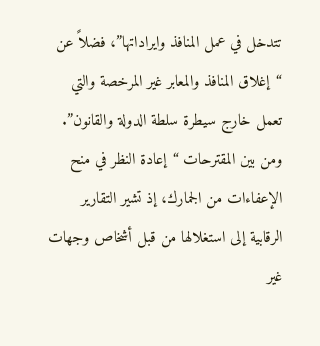تتدخل في عمل المنافذ وايراداتها”، فضلاً عن “إغلاق المنافذ والمعابر غير المرخصة والتي تعمل خارج سيطرة سلطة الدولة والقانون”.
ومن بين المقترحات “إعادة النظر في منح الإعفاءات من الجمارك، إذ تشير التقارير الرقابية إلى استغلالها من قبل أشخاص وجهات غير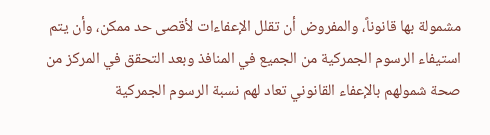مشمولة بها قانوناً، والمفروض أن تقلل الإعفاءات لأقصى حد ممكن، وأن يتم استيفاء الرسوم الجمركية من الجميع في المنافذ وبعد التحقق في المركز من صحة شمولهم بالإعفاء القانوني تعاد لهم نسبة الرسوم الجمركية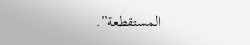المستقطعة”.